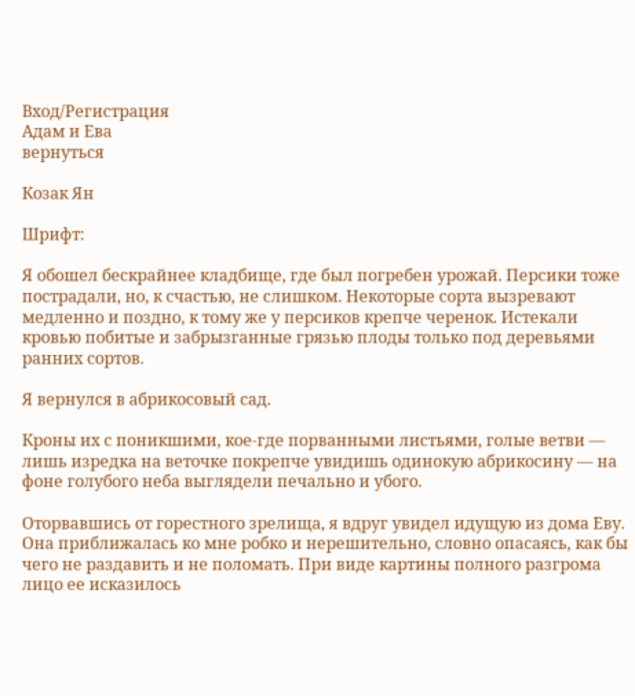Вход/Регистрация
Адам и Ева
вернуться

Козак Ян

Шрифт:

Я обошел бескрайнее кладбище, где был погребен урожай. Персики тоже пострадали, но, к счастью, не слишком. Некоторые сорта вызревают медленно и поздно, к тому же у персиков крепче черенок. Истекали кровью побитые и забрызганные грязью плоды только под деревьями ранних сортов.

Я вернулся в абрикосовый сад.

Кроны их с поникшими, кое-где порванными листьями, голые ветви — лишь изредка на веточке покрепче увидишь одинокую абрикосину — на фоне голубого неба выглядели печально и убого.

Оторвавшись от горестного зрелища, я вдруг увидел идущую из дома Еву. Она приближалась ко мне робко и нерешительно, словно опасаясь, как бы чего не раздавить и не поломать. При виде картины полного разгрома лицо ее исказилось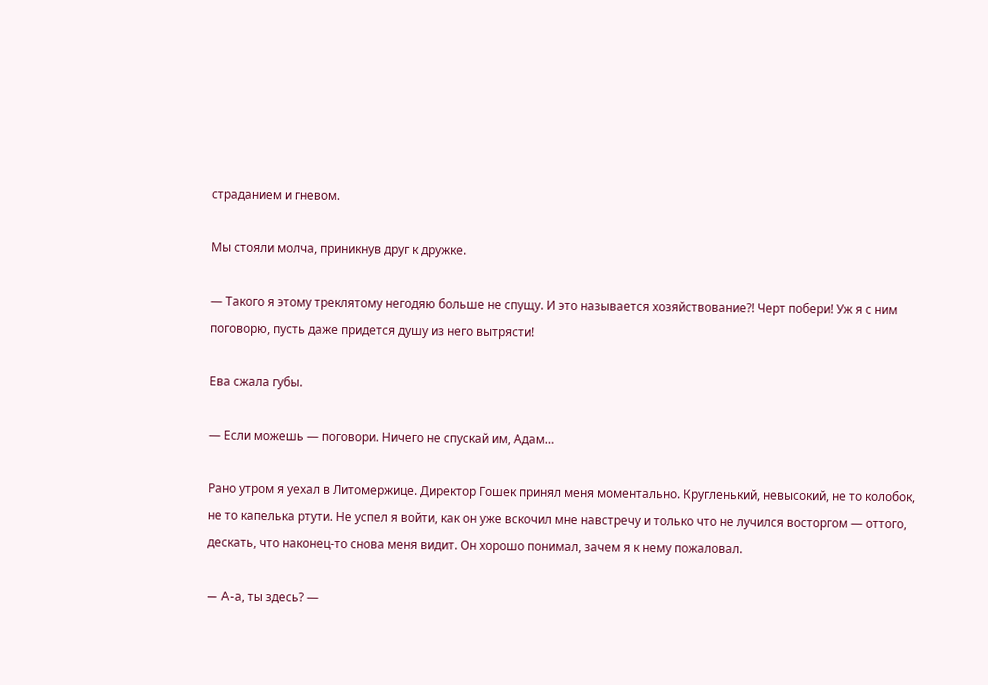страданием и гневом.

Мы стояли молча, приникнув друг к дружке.

— Такого я этому треклятому негодяю больше не спущу. И это называется хозяйствование?! Черт побери! Уж я с ним поговорю, пусть даже придется душу из него вытрясти!

Ева сжала губы.

— Если можешь — поговори. Ничего не спускай им, Адам…

Рано утром я уехал в Литомержице. Директор Гошек принял меня моментально. Кругленький, невысокий, не то колобок, не то капелька ртути. Не успел я войти, как он уже вскочил мне навстречу и только что не лучился восторгом — оттого, дескать, что наконец-то снова меня видит. Он хорошо понимал, зачем я к нему пожаловал.

— A-а, ты здесь? —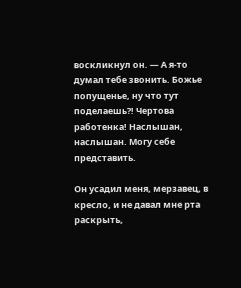воскликнул он. — А я-то думал тебе звонить. Божье попущенье, ну что тут поделаешь?! Чертова работенка! Наслышан, наслышан. Могу себе представить.

Он усадил меня, мерзавец, в кресло, и не давал мне рта раскрыть,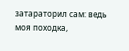затараторил сам: ведь моя походка,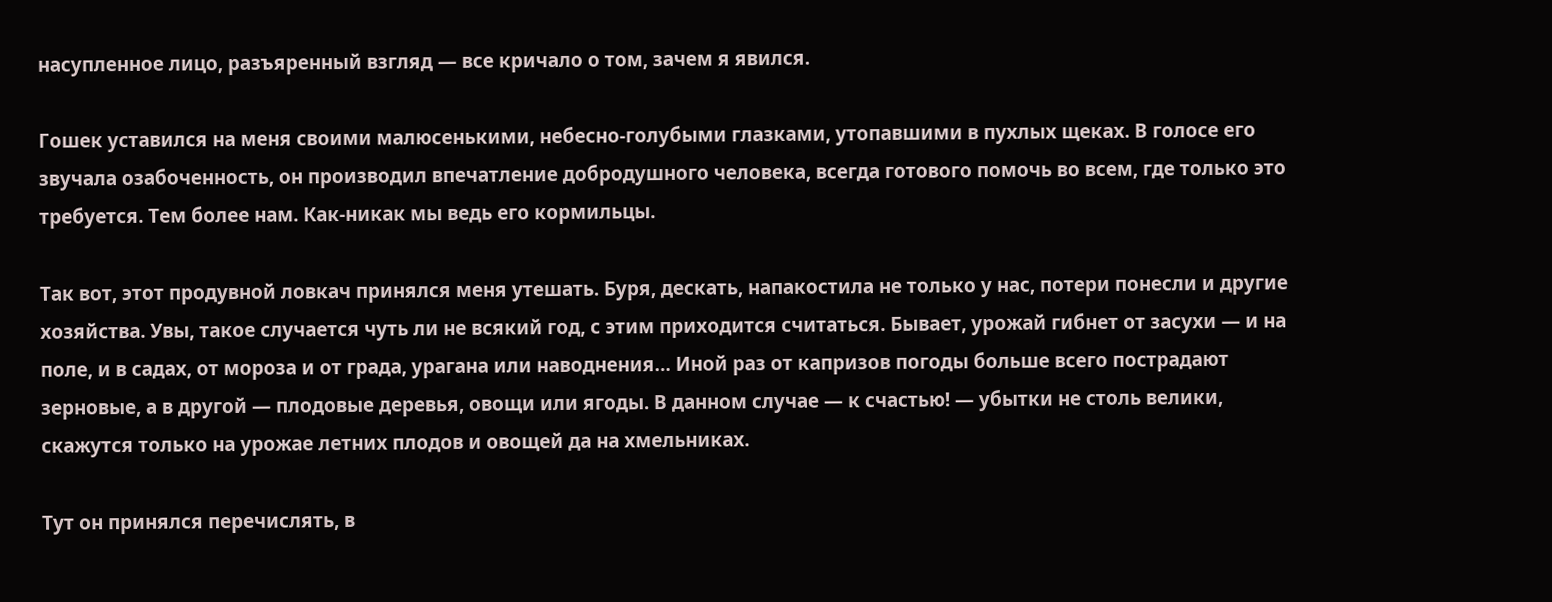насупленное лицо, разъяренный взгляд — все кричало о том, зачем я явился.

Гошек уставился на меня своими малюсенькими, небесно-голубыми глазками, утопавшими в пухлых щеках. В голосе его звучала озабоченность, он производил впечатление добродушного человека, всегда готового помочь во всем, где только это требуется. Тем более нам. Как-никак мы ведь его кормильцы.

Так вот, этот продувной ловкач принялся меня утешать. Буря, дескать, напакостила не только у нас, потери понесли и другие хозяйства. Увы, такое случается чуть ли не всякий год, с этим приходится считаться. Бывает, урожай гибнет от засухи — и на поле, и в садах, от мороза и от града, урагана или наводнения… Иной раз от капризов погоды больше всего пострадают зерновые, а в другой — плодовые деревья, овощи или ягоды. В данном случае — к счастью! — убытки не столь велики, скажутся только на урожае летних плодов и овощей да на хмельниках.

Тут он принялся перечислять, в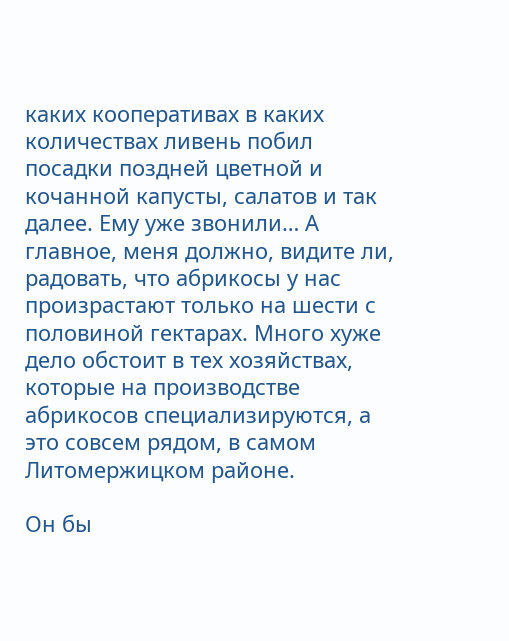каких кооперативах в каких количествах ливень побил посадки поздней цветной и кочанной капусты, салатов и так далее. Ему уже звонили… А главное, меня должно, видите ли, радовать, что абрикосы у нас произрастают только на шести с половиной гектарах. Много хуже дело обстоит в тех хозяйствах, которые на производстве абрикосов специализируются, а это совсем рядом, в самом Литомержицком районе.

Он бы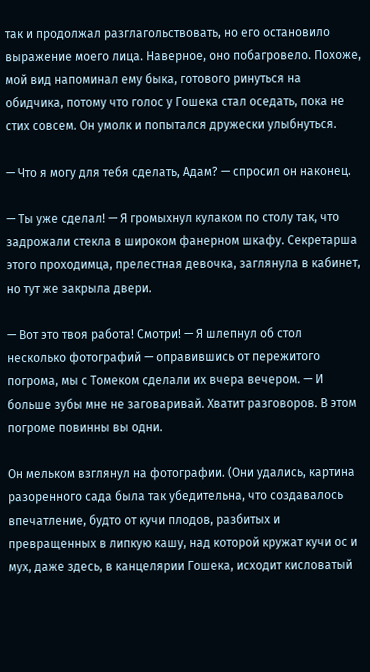так и продолжал разглагольствовать, но его остановило выражение моего лица. Наверное, оно побагровело. Похоже, мой вид напоминал ему быка, готового ринуться на обидчика, потому что голос у Гошека стал оседать, пока не стих совсем. Он умолк и попытался дружески улыбнуться.

— Что я могу для тебя сделать, Адам? — спросил он наконец.

— Ты уже сделал! — Я громыхнул кулаком по столу так, что задрожали стекла в широком фанерном шкафу. Секретарша этого проходимца, прелестная девочка, заглянула в кабинет, но тут же закрыла двери.

— Вот это твоя работа! Смотри! — Я шлепнул об стол несколько фотографий — оправившись от пережитого погрома, мы с Томеком сделали их вчера вечером. — И больше зубы мне не заговаривай. Хватит разговоров. В этом погроме повинны вы одни.

Он мельком взглянул на фотографии. (Они удались, картина разоренного сада была так убедительна, что создавалось впечатление, будто от кучи плодов, разбитых и превращенных в липкую кашу, над которой кружат кучи ос и мух, даже здесь, в канцелярии Гошека, исходит кисловатый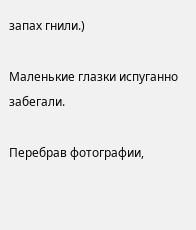запах гнили.)

Маленькие глазки испуганно забегали.

Перебрав фотографии,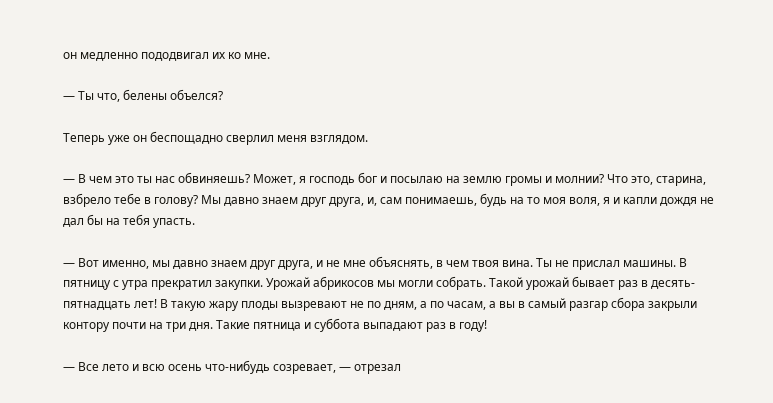он медленно пододвигал их ко мне.

— Ты что, белены объелся?

Теперь уже он беспощадно сверлил меня взглядом.

— В чем это ты нас обвиняешь? Может, я господь бог и посылаю на землю громы и молнии? Что это, старина, взбрело тебе в голову? Мы давно знаем друг друга, и, сам понимаешь, будь на то моя воля, я и капли дождя не дал бы на тебя упасть.

— Вот именно, мы давно знаем друг друга, и не мне объяснять, в чем твоя вина. Ты не прислал машины. В пятницу с утра прекратил закупки. Урожай абрикосов мы могли собрать. Такой урожай бывает раз в десять-пятнадцать лет! В такую жару плоды вызревают не по дням, а по часам, а вы в самый разгар сбора закрыли контору почти на три дня. Такие пятница и суббота выпадают раз в году!

— Все лето и всю осень что-нибудь созревает, — отрезал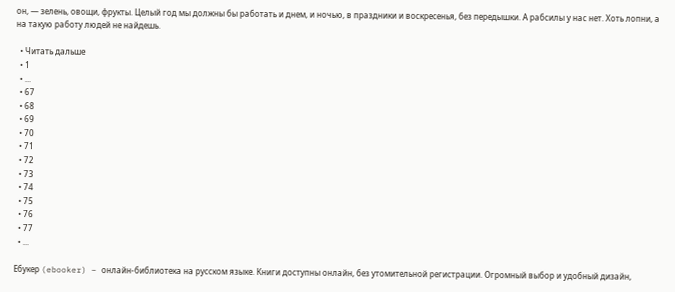он, — зелень, овощи, фрукты. Целый год мы должны бы работать и днем, и ночью, в праздники и воскресенья, без передышки. А рабсилы у нас нет. Хоть лопни, а на такую работу людей не найдешь.

  • Читать дальше
  • 1
  • ...
  • 67
  • 68
  • 69
  • 70
  • 71
  • 72
  • 73
  • 74
  • 75
  • 76
  • 77
  • ...

Ебукер (ebooker) – онлайн-библиотека на русском языке. Книги доступны онлайн, без утомительной регистрации. Огромный выбор и удобный дизайн,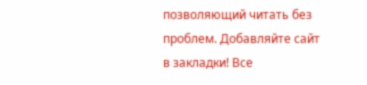позволяющий читать без проблем. Добавляйте сайт в закладки! Все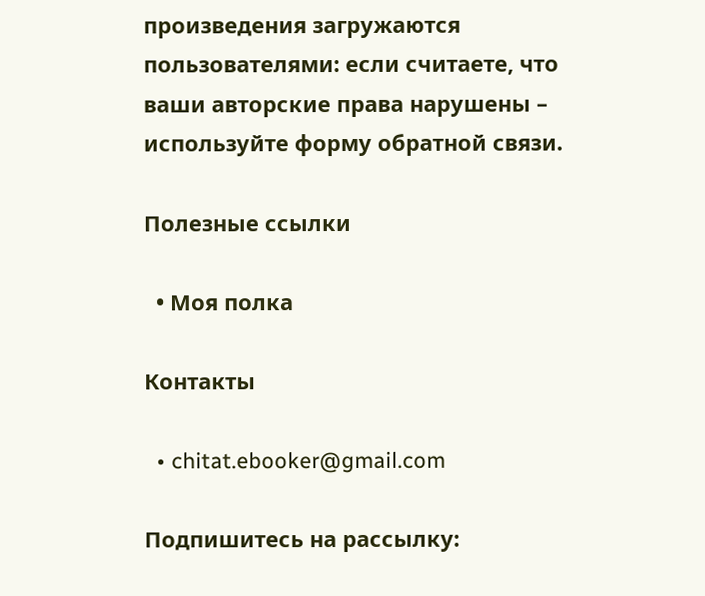произведения загружаются пользователями: если считаете, что ваши авторские права нарушены – используйте форму обратной связи.

Полезные ссылки

  • Моя полка

Контакты

  • chitat.ebooker@gmail.com

Подпишитесь на рассылку: